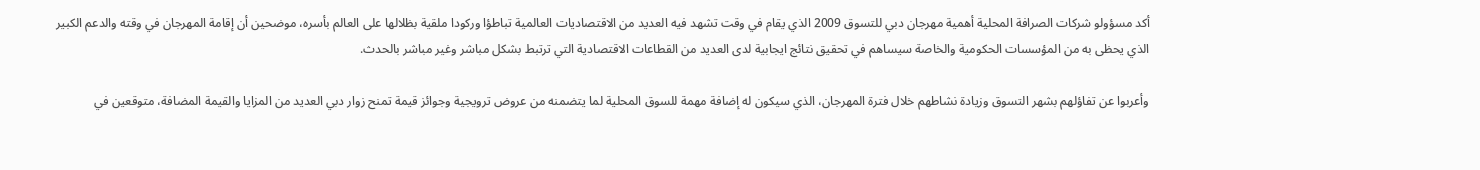أكد مسؤولو شركات الصرافة المحلية أهمية مهرجان دبي للتسوق 2009 الذي يقام في وقت تشهد فيه العديد من الاقتصاديات العالمية تباطؤا وركودا ملقية بظلالها على العالم بأسره، موضحين أن إقامة المهرجان في وقته والدعم الكبير الذي يحظى به من المؤسسات الحكومية والخاصة سيساهم في تحقيق نتائج ايجابية لدى العديد من القطاعات الاقتصادية التي ترتبط بشكل مباشر وغير مباشر بالحدث.

وأعربوا عن تفاؤلهم بشهر التسوق وزيادة نشاطهم خلال فترة المهرجان، الذي سيكون له إضافة مهمة للسوق المحلية لما يتضمنه من عروض ترويجية وجوائز قيمة تمنح زوار دبي العديد من المزايا والقيمة المضافة، متوقعين في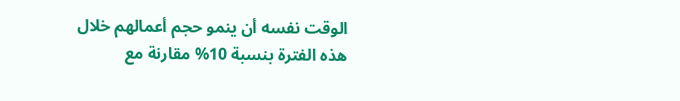الوقت نفسه أن ينمو حجم أعمالهم خلال هذه الفترة بنسبة 10% مقارنة مع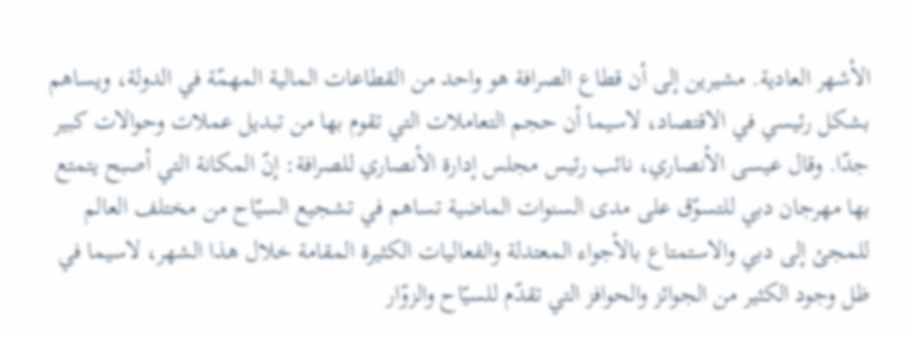الأشهر العادية. مشيرين إلى أن قطاع الصرافة هو واحد من القطاعات المالية المهمّة في الدولة، ويساهم بشكل رئيسي في الاقتصاد، لاسيما أن حجم التعاملات التي تقوم بها من تبديل عملات وحوالات كبير جدّا. وقال عيسى الأنصاري، نائب رئيس مجلس إدارة الأنصاري للصرافة: إنّ المكانة التي أصبح يتمتع بها مهرجان دبي للتسوّق على مدى السنوات الماضية تساهم في تشجيع السيّاح من مختلف العالم للمجئ إلى دبي والاستمتاع بالأجواء المعتدلة والفعاليات الكثيرة المقامة خلال هذا الشهر، لاسيما في ظل وجود الكثير من الجوائز والحوافز التي تقدّم للسيّاح والزوّار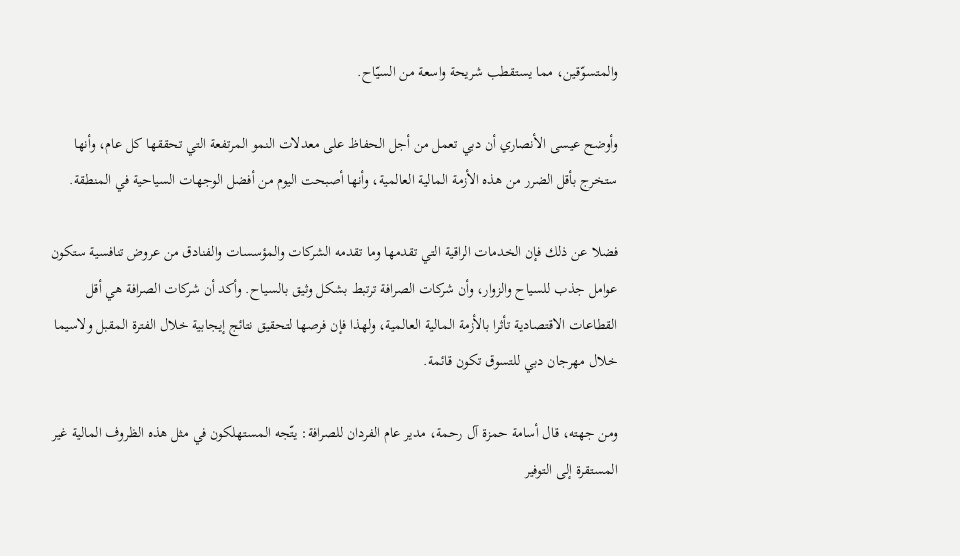والمتسوّقين، مما يستقطب شريحة واسعة من السيّاح.

وأوضح عيسى الأنصاري أن دبي تعمل من أجل الحفاظ على معدلات النمو المرتفعة التي تحققها كل عام، وأنها ستخرج بأقل الضرر من هذه الأزمة المالية العالمية، وأنها أصبحت اليوم من أفضل الوجهات السياحية في المنطقة.

فضلا عن ذلك فإن الخدمات الراقية التي تقدمها وما تقدمه الشركات والمؤسسات والفنادق من عروض تنافسية ستكون عوامل جذب للسياح والزوار، وأن شركات الصرافة ترتبط بشكل وثيق بالسياح. وأكد أن شركات الصرافة هي أقل القطاعات الاقتصادية تأثرا بالأزمة المالية العالمية، ولهذا فإن فرصها لتحقيق نتائج إيجابية خلال الفترة المقبل ولاسيما خلال مهرجان دبي للتسوق تكون قائمة.

ومن جهته، قال أسامة حمزة آل رحمة، مدير عام الفردان للصرافة: يتّجه المستهلكون في مثل هذه الظروف المالية غير المستقرة إلى التوفير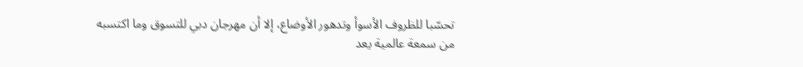تحسّبا للظروف الأسوأ وتدهور الأوضاع، إلا أن مهرجان دبي للتسوق وما اكتسبه من سمعة عالمية يعد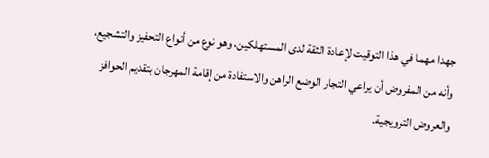جهدا مهما في هذا التوقيت لإعادة الثقة لدى المستهلكين، وهو نوع من أنواع التحفيز والتشجيع، وأنه من المفروض أن يراعي التجار الوضع الراهن والاستفادة من إقامة المهرجان بتقديم الحوافز والعروض الترويجية.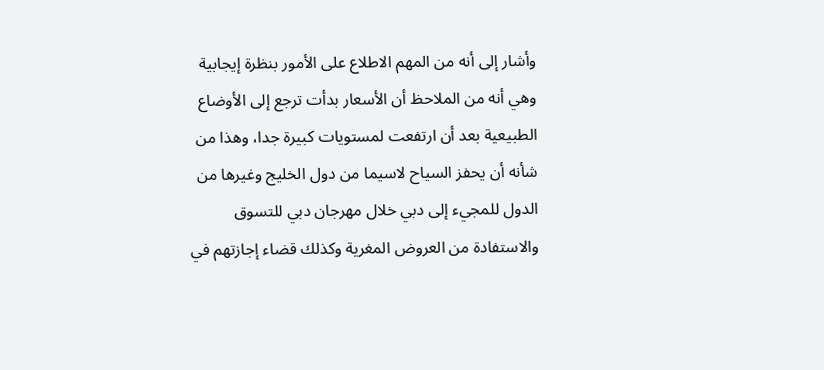وأشار إلى أنه من المهم الاطلاع على الأمور بنظرة إيجابية وهي أنه من الملاحظ أن الأسعار بدأت ترجع إلى الأوضاع الطبيعية بعد أن ارتفعت لمستويات كبيرة جدا، وهذا من شأنه أن يحفز السياح لاسيما من دول الخليج وغيرها من الدول للمجيء إلى دبي خلال مهرجان دبي للتسوق والاستفادة من العروض المغرية وكذلك قضاء إجازتهم في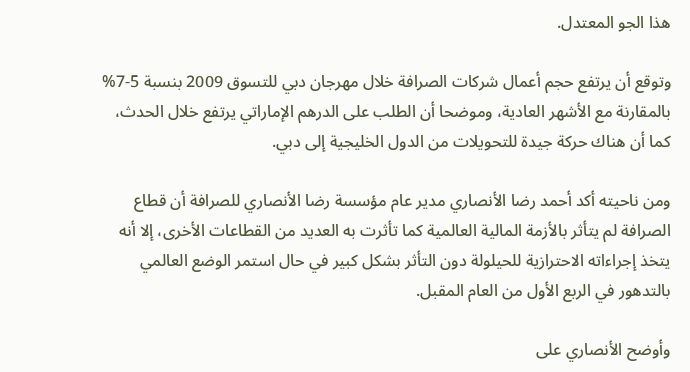هذا الجو المعتدل.

وتوقع أن يرتفع حجم أعمال شركات الصرافة خلال مهرجان دبي للتسوق 2009 بنسبة 5-7% بالمقارنة مع الأشهر العادية، وموضحا أن الطلب على الدرهم الإماراتي يرتفع خلال الحدث، كما أن هناك حركة جيدة للتحويلات من الدول الخليجية إلى دبي.

ومن ناحيته أكد أحمد رضا الأنصاري مدير عام مؤسسة رضا الأنصاري للصرافة أن قطاع الصرافة لم يتأثر بالأزمة المالية العالمية كما تأثرت به العديد من القطاعات الأخرى، إلا أنه يتخذ إجراءاته الاحترازية للحيلولة دون التأثر بشكل كبير في حال استمر الوضع العالمي بالتدهور في الربع الأول من العام المقبل.

وأوضح الأنصاري على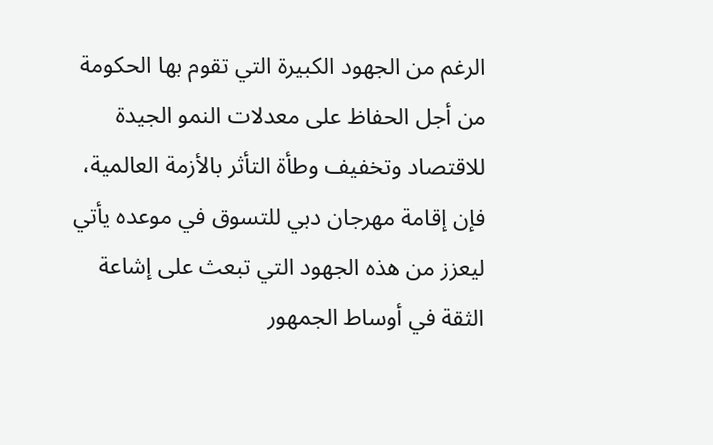الرغم من الجهود الكبيرة التي تقوم بها الحكومة من أجل الحفاظ على معدلات النمو الجيدة للاقتصاد وتخفيف وطأة التأثر بالأزمة العالمية، فإن إقامة مهرجان دبي للتسوق في موعده يأتي ليعزز من هذه الجهود التي تبعث على إشاعة الثقة في أوساط الجمهور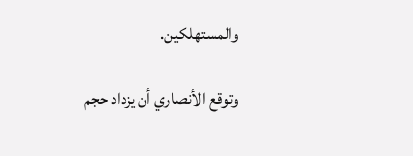والمستهلكين.

وتوقع الأنصاري أن يزداد حجم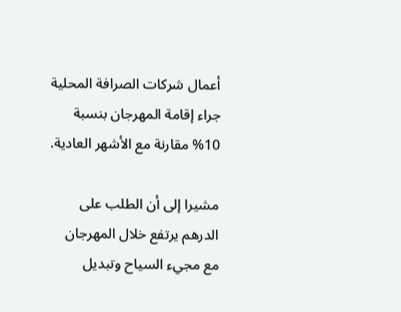أعمال شركات الصرافة المحلية جراء إقامة المهرجان بنسبة 10% مقارنة مع الأشهر العادية.

مشيرا إلى أن الطلب على الدرهم يرتفع خلال المهرجان مع مجيء السياح وتبديل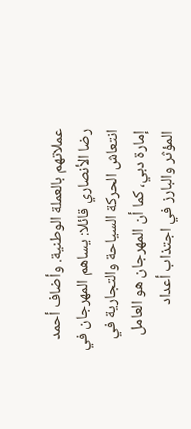عملاتهم بالعملة الوطنية. وأضاف أحمد رضا الأنصاري قائلا: يساهم المهرجان في انتعاش الحركة السياحة والتجارية في إمارة دبي، كما أن المهرجان هو العامل المؤثر والبارز في اجتذاب أعداد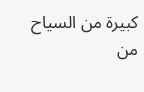كبيرة من السياح من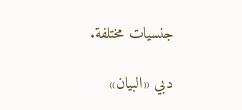جنسيات مختلفة.

دبي «البيان»